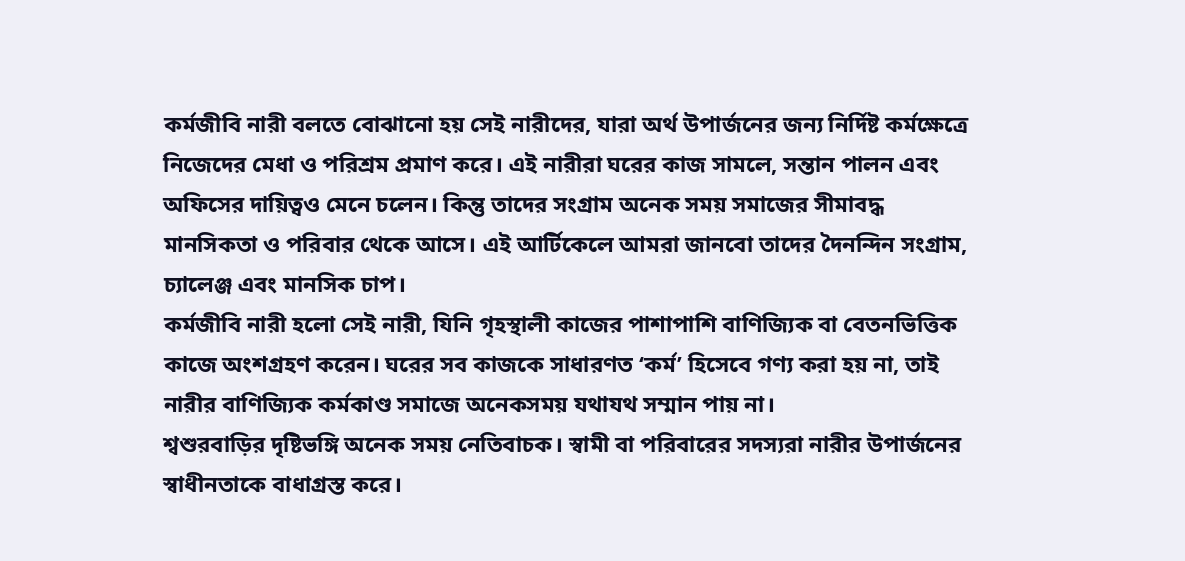কর্মজীবি নারী বলতে বোঝানো হয় সেই নারীদের, যারা অর্থ উপার্জনের জন্য নির্দিষ্ট কর্মক্ষেত্রে নিজেদের মেধা ও পরিশ্রম প্রমাণ করে। এই নারীরা ঘরের কাজ সামলে, সন্তান পালন এবং অফিসের দায়িত্বও মেনে চলেন। কিন্তু তাদের সংগ্রাম অনেক সময় সমাজের সীমাবদ্ধ মানসিকতা ও পরিবার থেকে আসে। এই আর্টিকেলে আমরা জানবো তাদের দৈনন্দিন সংগ্রাম, চ্যালেঞ্জ এবং মানসিক চাপ।
কর্মজীবি নারী হলো সেই নারী, যিনি গৃহস্থালী কাজের পাশাপাশি বাণিজ্যিক বা বেতনভিত্তিক কাজে অংশগ্রহণ করেন। ঘরের সব কাজকে সাধারণত ‘কর্ম’ হিসেবে গণ্য করা হয় না, তাই নারীর বাণিজ্যিক কর্মকাণ্ড সমাজে অনেকসময় যথাযথ সম্মান পায় না।
শ্বশুরবাড়ির দৃষ্টিভঙ্গি অনেক সময় নেতিবাচক। স্বামী বা পরিবারের সদস্যরা নারীর উপার্জনের স্বাধীনতাকে বাধাগ্রস্ত করে।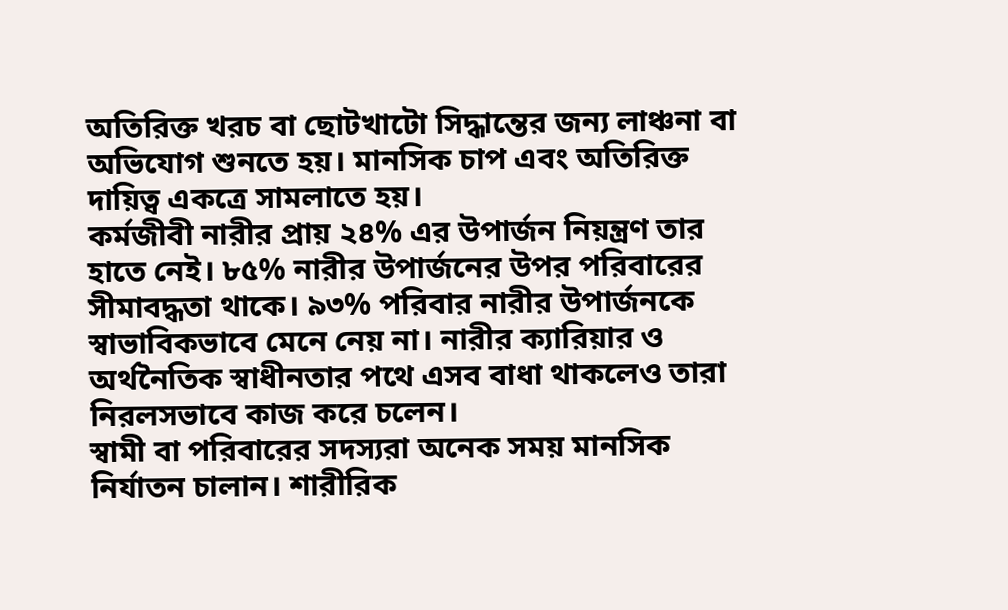অতিরিক্ত খরচ বা ছোটখাটো সিদ্ধান্তের জন্য লাঞ্চনা বা অভিযোগ শুনতে হয়। মানসিক চাপ এবং অতিরিক্ত দায়িত্ব একত্রে সামলাতে হয়।
কর্মজীবী নারীর প্রায় ২৪% এর উপার্জন নিয়ন্ত্রণ তার হাতে নেই। ৮৫% নারীর উপার্জনের উপর পরিবারের সীমাবদ্ধতা থাকে। ৯৩% পরিবার নারীর উপার্জনকে স্বাভাবিকভাবে মেনে নেয় না। নারীর ক্যারিয়ার ও অর্থনৈতিক স্বাধীনতার পথে এসব বাধা থাকলেও তারা নিরলসভাবে কাজ করে চলেন।
স্বামী বা পরিবারের সদস্যরা অনেক সময় মানসিক নির্যাতন চালান। শারীরিক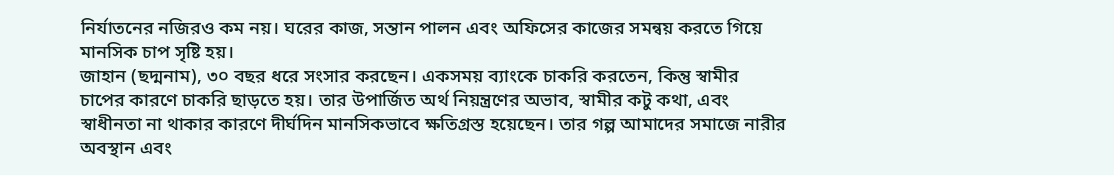নির্যাতনের নজিরও কম নয়। ঘরের কাজ, সন্তান পালন এবং অফিসের কাজের সমন্বয় করতে গিয়ে মানসিক চাপ সৃষ্টি হয়।
জাহান (ছদ্মনাম), ৩০ বছর ধরে সংসার করছেন। একসময় ব্যাংকে চাকরি করতেন, কিন্তু স্বামীর চাপের কারণে চাকরি ছাড়তে হয়। তার উপার্জিত অর্থ নিয়ন্ত্রণের অভাব, স্বামীর কটু কথা, এবং স্বাধীনতা না থাকার কারণে দীর্ঘদিন মানসিকভাবে ক্ষতিগ্রস্ত হয়েছেন। তার গল্প আমাদের সমাজে নারীর অবস্থান এবং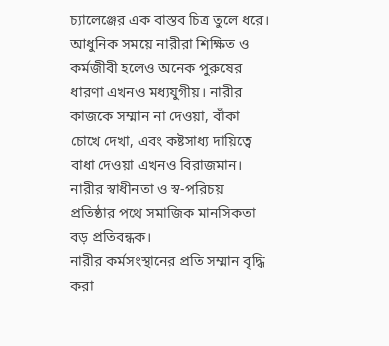চ্যালেঞ্জের এক বাস্তব চিত্র তুলে ধরে।
আধুনিক সময়ে নারীরা শিক্ষিত ও কর্মজীবী হলেও অনেক পুরুষের ধারণা এখনও মধ্যযুগীয়। নারীর কাজকে সম্মান না দেওয়া, বাঁকা চোখে দেখা, এবং কষ্টসাধ্য দায়িত্বে বাধা দেওয়া এখনও বিরাজমান। নারীর স্বাধীনতা ও স্ব-পরিচয় প্রতিষ্ঠার পথে সমাজিক মানসিকতা বড় প্রতিবন্ধক।
নারীর কর্মসংস্থানের প্রতি সম্মান বৃদ্ধি করা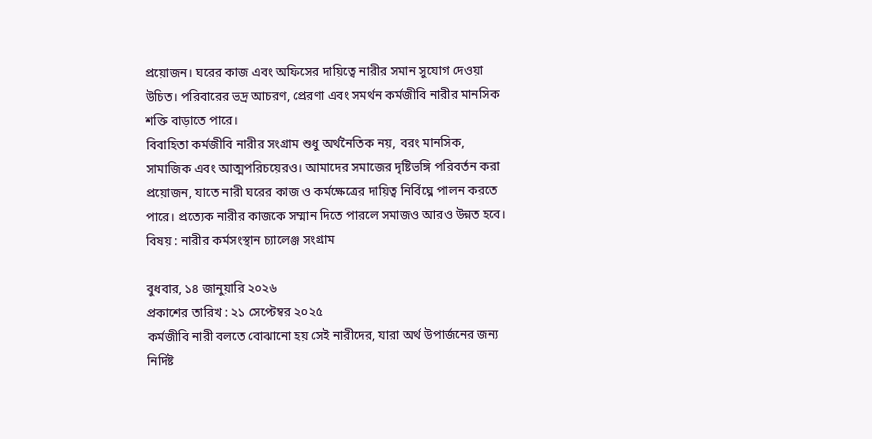প্রয়োজন। ঘরের কাজ এবং অফিসের দায়িত্বে নারীর সমান সুযোগ দেওয়া উচিত। পরিবারের ভদ্র আচরণ, প্রেরণা এবং সমর্থন কর্মজীবি নারীর মানসিক শক্তি বাড়াতে পারে।
বিবাহিতা কর্মজীবি নারীর সংগ্রাম শুধু অর্থনৈতিক নয়, বরং মানসিক, সামাজিক এবং আত্মপরিচয়েরও। আমাদের সমাজের দৃষ্টিভঙ্গি পরিবর্তন করা প্রয়োজন, যাতে নারী ঘরের কাজ ও কর্মক্ষেত্রের দায়িত্ব নির্বিঘ্নে পালন করতে পারে। প্রত্যেক নারীর কাজকে সম্মান দিতে পারলে সমাজও আরও উন্নত হবে।
বিষয় : নারীর কর্মসংস্থান চ্যালেঞ্জ সংগ্রাম

বুধবার, ১৪ জানুয়ারি ২০২৬
প্রকাশের তারিখ : ২১ সেপ্টেম্বর ২০২৫
কর্মজীবি নারী বলতে বোঝানো হয় সেই নারীদের, যারা অর্থ উপার্জনের জন্য নির্দিষ্ট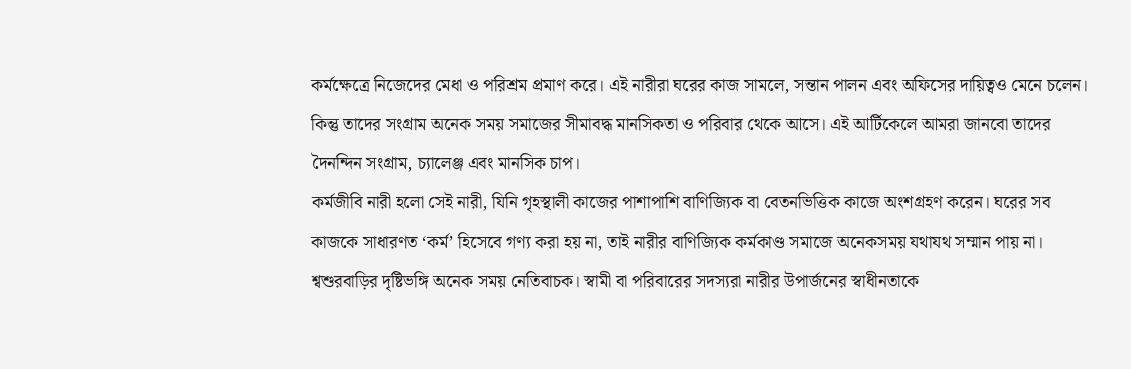কর্মক্ষেত্রে নিজেদের মেধা ও পরিশ্রম প্রমাণ করে। এই নারীরা ঘরের কাজ সামলে, সন্তান পালন এবং অফিসের দায়িত্বও মেনে চলেন। কিন্তু তাদের সংগ্রাম অনেক সময় সমাজের সীমাবদ্ধ মানসিকতা ও পরিবার থেকে আসে। এই আর্টিকেলে আমরা জানবো তাদের দৈনন্দিন সংগ্রাম, চ্যালেঞ্জ এবং মানসিক চাপ।
কর্মজীবি নারী হলো সেই নারী, যিনি গৃহস্থালী কাজের পাশাপাশি বাণিজ্যিক বা বেতনভিত্তিক কাজে অংশগ্রহণ করেন। ঘরের সব কাজকে সাধারণত ‘কর্ম’ হিসেবে গণ্য করা হয় না, তাই নারীর বাণিজ্যিক কর্মকাণ্ড সমাজে অনেকসময় যথাযথ সম্মান পায় না।
শ্বশুরবাড়ির দৃষ্টিভঙ্গি অনেক সময় নেতিবাচক। স্বামী বা পরিবারের সদস্যরা নারীর উপার্জনের স্বাধীনতাকে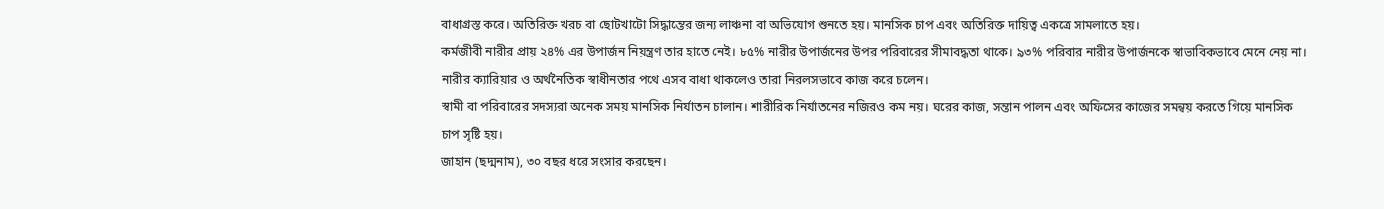বাধাগ্রস্ত করে। অতিরিক্ত খরচ বা ছোটখাটো সিদ্ধান্তের জন্য লাঞ্চনা বা অভিযোগ শুনতে হয়। মানসিক চাপ এবং অতিরিক্ত দায়িত্ব একত্রে সামলাতে হয়।
কর্মজীবী নারীর প্রায় ২৪% এর উপার্জন নিয়ন্ত্রণ তার হাতে নেই। ৮৫% নারীর উপার্জনের উপর পরিবারের সীমাবদ্ধতা থাকে। ৯৩% পরিবার নারীর উপার্জনকে স্বাভাবিকভাবে মেনে নেয় না। নারীর ক্যারিয়ার ও অর্থনৈতিক স্বাধীনতার পথে এসব বাধা থাকলেও তারা নিরলসভাবে কাজ করে চলেন।
স্বামী বা পরিবারের সদস্যরা অনেক সময় মানসিক নির্যাতন চালান। শারীরিক নির্যাতনের নজিরও কম নয়। ঘরের কাজ, সন্তান পালন এবং অফিসের কাজের সমন্বয় করতে গিয়ে মানসিক চাপ সৃষ্টি হয়।
জাহান (ছদ্মনাম), ৩০ বছর ধরে সংসার করছেন।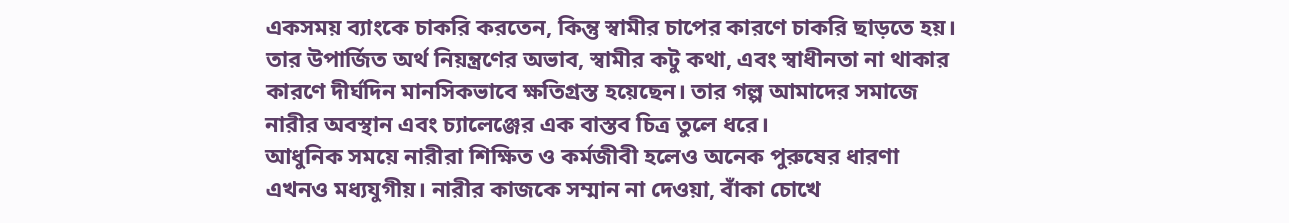একসময় ব্যাংকে চাকরি করতেন, কিন্তু স্বামীর চাপের কারণে চাকরি ছাড়তে হয়। তার উপার্জিত অর্থ নিয়ন্ত্রণের অভাব, স্বামীর কটু কথা, এবং স্বাধীনতা না থাকার কারণে দীর্ঘদিন মানসিকভাবে ক্ষতিগ্রস্ত হয়েছেন। তার গল্প আমাদের সমাজে নারীর অবস্থান এবং চ্যালেঞ্জের এক বাস্তব চিত্র তুলে ধরে।
আধুনিক সময়ে নারীরা শিক্ষিত ও কর্মজীবী হলেও অনেক পুরুষের ধারণা এখনও মধ্যযুগীয়। নারীর কাজকে সম্মান না দেওয়া, বাঁকা চোখে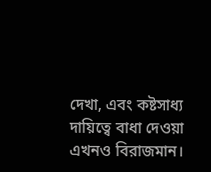দেখা, এবং কষ্টসাধ্য দায়িত্বে বাধা দেওয়া এখনও বিরাজমান।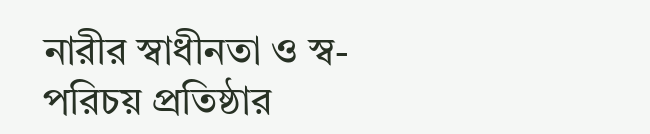নারীর স্বাধীনতা ও স্ব-পরিচয় প্রতিষ্ঠার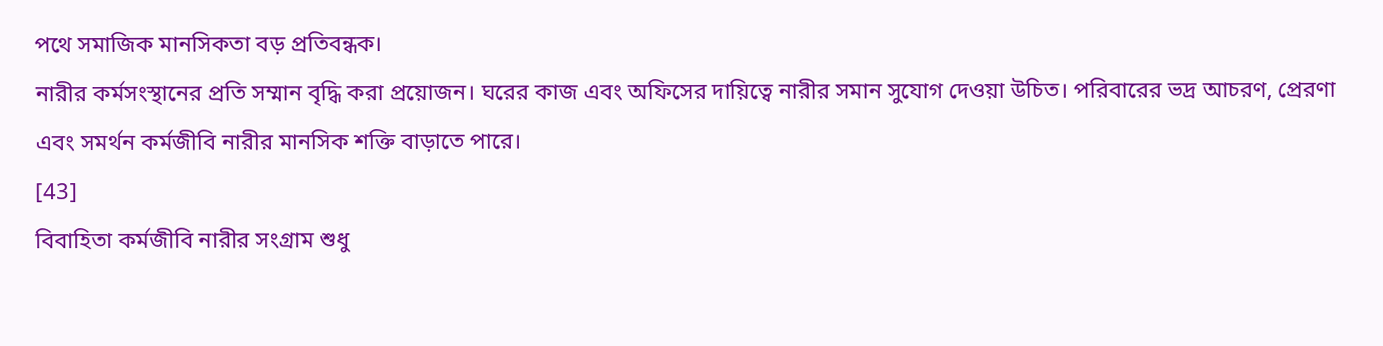পথে সমাজিক মানসিকতা বড় প্রতিবন্ধক।
নারীর কর্মসংস্থানের প্রতি সম্মান বৃদ্ধি করা প্রয়োজন। ঘরের কাজ এবং অফিসের দায়িত্বে নারীর সমান সুযোগ দেওয়া উচিত। পরিবারের ভদ্র আচরণ, প্রেরণা এবং সমর্থন কর্মজীবি নারীর মানসিক শক্তি বাড়াতে পারে।
[43]
বিবাহিতা কর্মজীবি নারীর সংগ্রাম শুধু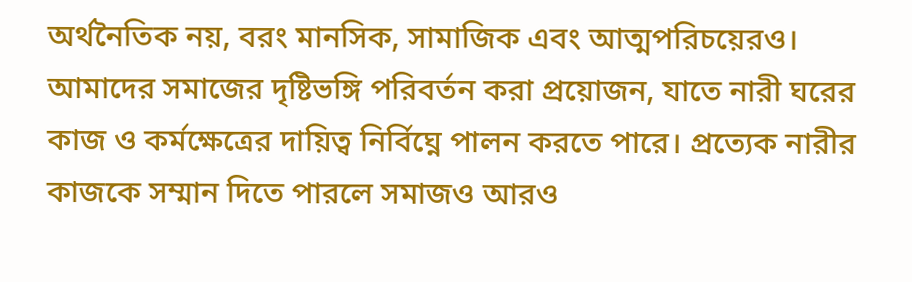অর্থনৈতিক নয়, বরং মানসিক, সামাজিক এবং আত্মপরিচয়েরও। আমাদের সমাজের দৃষ্টিভঙ্গি পরিবর্তন করা প্রয়োজন, যাতে নারী ঘরের কাজ ও কর্মক্ষেত্রের দায়িত্ব নির্বিঘ্নে পালন করতে পারে। প্রত্যেক নারীর কাজকে সম্মান দিতে পারলে সমাজও আরও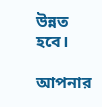উন্নত হবে।

আপনার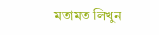মতামত লিখুন